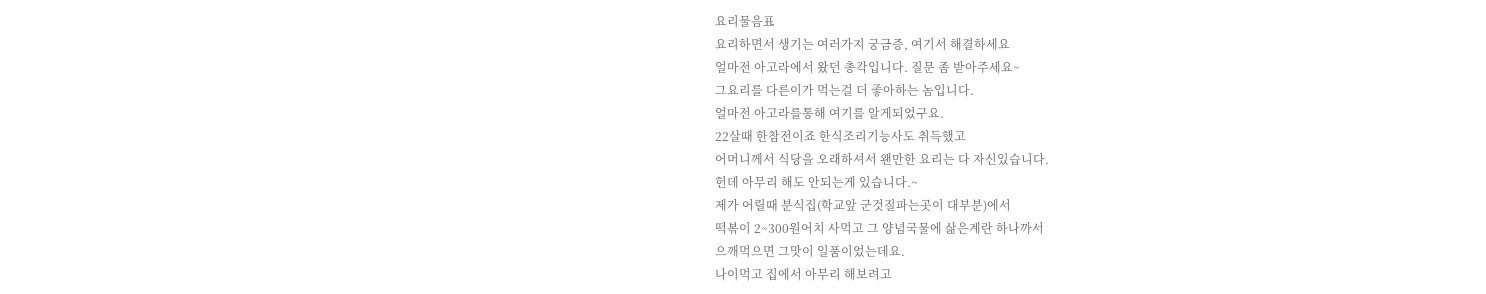요리물음표
요리하면서 생기는 여러가지 궁금증, 여기서 해결하세요
얼마전 아고라에서 왔던 총각입니다. 질문 좀 받아주세요~
그요리를 다른이가 먹는걸 더 좋아하는 놈입니다.
얼마전 아고라를통해 여기를 알게되었구요.
22살때 한참전이죠 한식조리기능사도 취득했고
어머니께서 식당을 오래하셔서 왠만한 요리는 다 자신있습니다.
헌데 아무리 해도 안되는게 있습니다.~
제가 어릴때 분식집(학교앞 군것질파는곳이 대부분)에서
떡볶이 2~300원어치 사먹고 그 양념국물에 삶은계란 하나까서
으깨먹으면 그맛이 일품이었는데요.
나이먹고 집에서 아무리 해보려고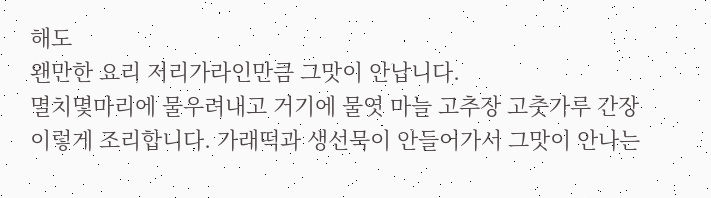해도
왠만한 요리 저리가라인만큼 그맛이 안납니다.
멸치몇마리에 물우려내고 거기에 물엿 마늘 고추장 고춧가루 간장
이렇게 조리합니다. 가래떡과 생선묵이 안들어가서 그맛이 안나는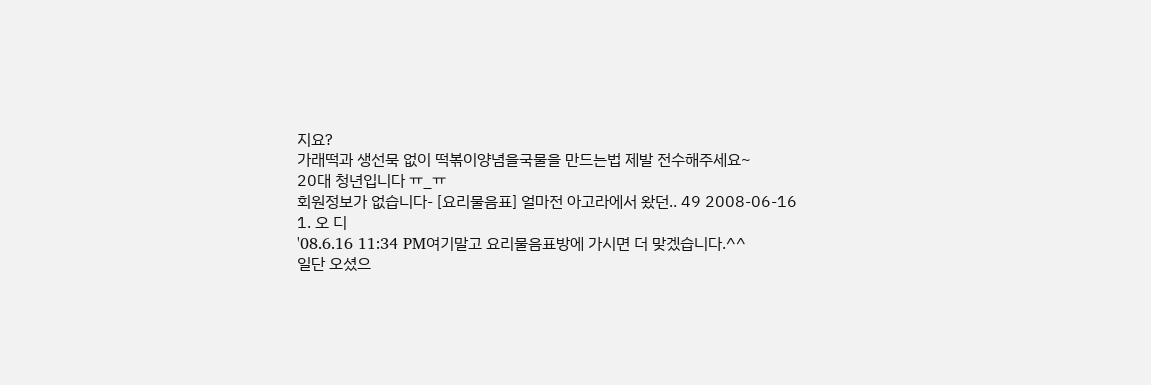지요?
가래떡과 생선묵 없이 떡볶이양념을국물을 만드는법 제발 전수해주세요~
20대 청년입니다 ㅠ_ㅠ
회원정보가 없습니다- [요리물음표] 얼마전 아고라에서 왔던.. 49 2008-06-16
1. 오 디
'08.6.16 11:34 PM여기말고 요리물음표방에 가시면 더 맞겠습니다.^^
일단 오셨으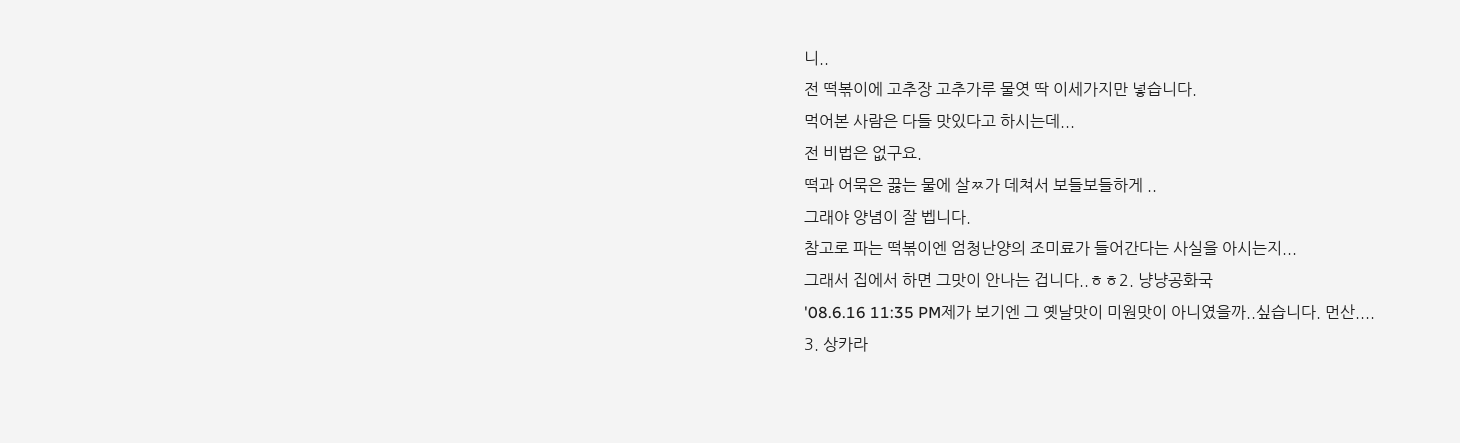니..
전 떡볶이에 고추장 고추가루 물엿 딱 이세가지만 넣습니다.
먹어본 사람은 다들 맛있다고 하시는데...
전 비법은 없구요.
떡과 어묵은 끓는 물에 살ㅉ가 데쳐서 보들보들하게 ..
그래야 양념이 잘 벱니다.
참고로 파는 떡볶이엔 엄청난양의 조미료가 들어간다는 사실을 아시는지...
그래서 집에서 하면 그맛이 안나는 겁니다..ㅎㅎ2. 냥냥공화국
'08.6.16 11:35 PM제가 보기엔 그 옛날맛이 미원맛이 아니였을까..싶습니다. 먼산....
3. 상카라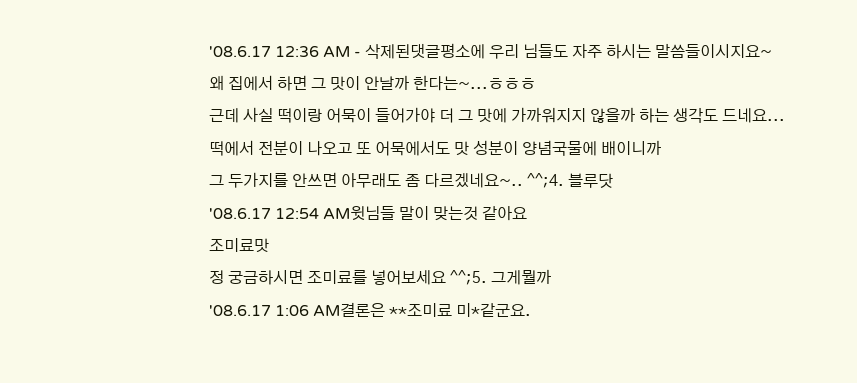'08.6.17 12:36 AM - 삭제된댓글평소에 우리 님들도 자주 하시는 말씀들이시지요~
왜 집에서 하면 그 맛이 안날까 한다는~...ㅎㅎㅎ
근데 사실 떡이랑 어묵이 들어가야 더 그 맛에 가까워지지 않을까 하는 생각도 드네요...
떡에서 전분이 나오고 또 어묵에서도 맛 성분이 양념국물에 배이니까
그 두가지를 안쓰면 아무래도 좀 다르겠네요~.. ^^;4. 블루닷
'08.6.17 12:54 AM윗님들 말이 맞는것 같아요
조미료맛
정 궁금하시면 조미료를 넣어보세요 ^^;5. 그게뭘까
'08.6.17 1:06 AM결론은 **조미료 미*같군요.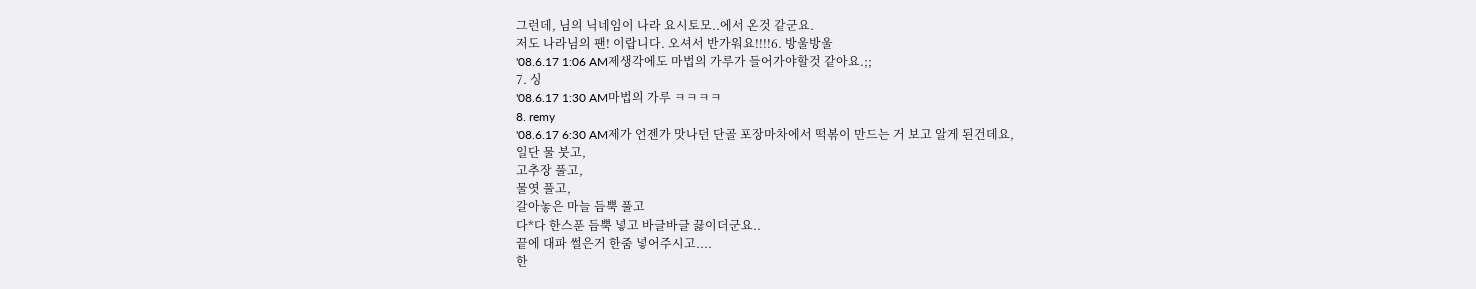그런데, 님의 닉네임이 나라 요시토모..에서 온것 같군요.
저도 나라님의 팬! 이랍니다. 오셔서 반가워요!!!!6. 방울방울
'08.6.17 1:06 AM제생각에도 마법의 가루가 들어가야할것 같아요.;;
7. 싱
'08.6.17 1:30 AM마법의 가루 ㅋㅋㅋㅋ
8. remy
'08.6.17 6:30 AM제가 언젠가 맛나던 단골 포장마차에서 떡볶이 만드는 거 보고 알게 된건데요,
일단 물 붓고,
고추장 풀고,
물엿 풀고,
갈아놓은 마늘 듬뿍 풀고
다*다 한스푼 듬뿍 넣고 바글바글 끓이더군요..
끝에 대파 썰은거 한줌 넣어주시고....
한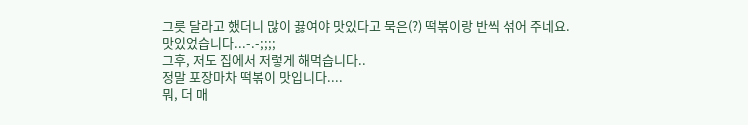그릇 달라고 했더니 많이 끓여야 맛있다고 묵은(?) 떡볶이랑 반씩 섞어 주네요.
맛있었습니다...-.-;;;;
그후, 저도 집에서 저렇게 해먹습니다..
정말 포장마차 떡볶이 맛입니다....
뭐, 더 매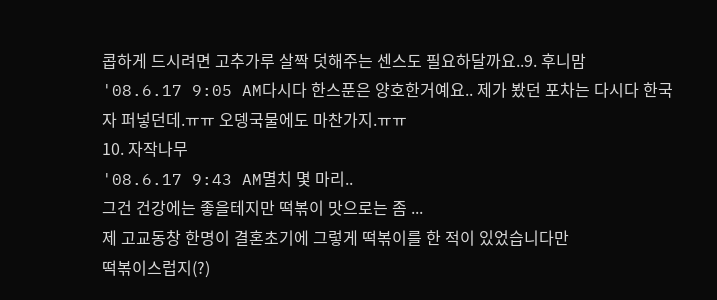콥하게 드시려면 고추가루 살짝 덧해주는 센스도 필요하달까요..9. 후니맘
'08.6.17 9:05 AM다시다 한스푼은 양호한거예요.. 제가 봤던 포차는 다시다 한국자 퍼넣던데.ㅠㅠ 오뎅국물에도 마찬가지.ㅠㅠ
10. 자작나무
'08.6.17 9:43 AM멸치 몇 마리..
그건 건강에는 좋을테지만 떡볶이 맛으로는 좀 ...
제 고교동창 한명이 결혼초기에 그렇게 떡볶이를 한 적이 있었습니다만
떡볶이스럽지(?)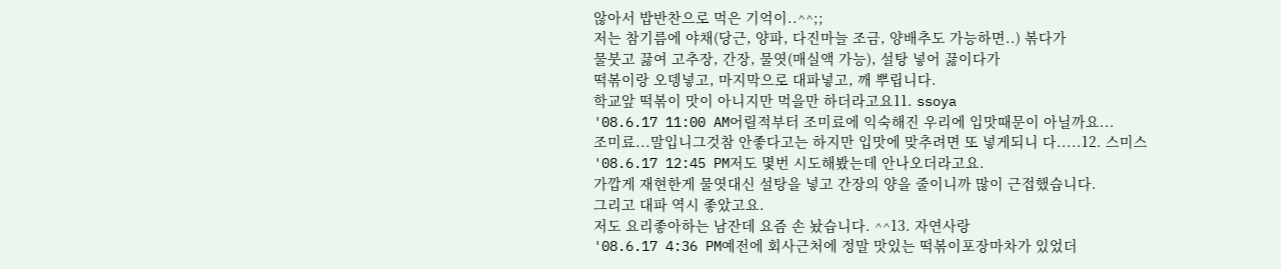않아서 밥반찬으로 먹은 기억이..^^;;
저는 참기름에 야채(당근, 양파, 다진마늘 조금, 양배추도 가능하면..) 볶다가
물붓고 끓여 고추장, 간장, 물엿(매실액 가능), 설탕 넣어 끓이다가
떡볶이랑 오뎅넣고, 마지막으로 대파넣고, 깨 뿌립니다.
학교앞 떡볶이 맛이 아니지만 먹을만 하더라고요11. ssoya
'08.6.17 11:00 AM어릴적부터 조미료에 익숙해진 우리에 입맛때문이 아닐까요...
조미료...말입니그것참 안좋다고는 하지만 입맛에 맞추려면 또 넣게되니 다.....12. 스미스
'08.6.17 12:45 PM저도 몇번 시도해봤는데 안나오더라고요.
가깝게 재현한게 물엿대신 설탕을 넣고 간장의 양을 줄이니까 많이 근접했습니다.
그리고 대파 역시 좋았고요.
저도 요리좋아하는 남잔데 요즘 손 놨습니다. ^^13. 자연사랑
'08.6.17 4:36 PM예전에 회사근처에 정말 맛있는 떡볶이포장마차가 있었더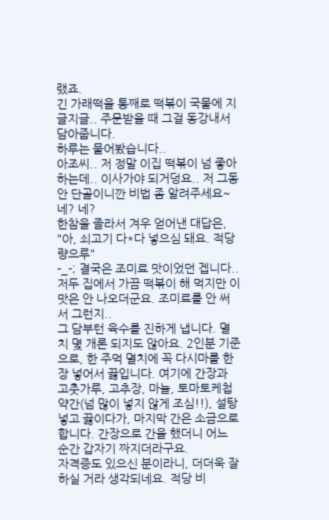랬죠.
긴 가래떡을 통째로 떡볶이 국물에 지글지글.. 주문받을 때 그걸 동강내서 담아줍니다.
하루는 물어봤습니다..
아조씨.. 저 정말 이집 떡볶이 넘 좋아하는데.. 이사가야 되거덩요.. 저 그동안 단골이니깐 비법 좀 알려주세요~ 네? 네?
한참을 졸라서 겨우 얻어낸 대답은,
"아, 쇠고기 다*다 넣으심 돼요. 적당량으루"
-_-; 결국은 조미료 맛이었던 겝니다..
저두 집에서 가끔 떡볶이 해 먹지만 이 맛은 안 나오더군요. 조미료를 안 써서 그런지..
그 담부턴 육수를 진하게 냅니다. 멸치 몇 개론 되지도 않아요. 2인분 기준으로, 한 주먹 멸치에 꼭 다시마를 한 장 넣어서 끓입니다. 여기에 간장과 고춧가루, 고추장, 마늘, 토마토케첩 약간(넘 많이 넣지 않게 조심!!), 설탕 넣고 끓이다가, 마지막 간은 소금으로 합니다. 간장으로 간을 했더니 어느 순간 갑자기 짜지더라구요.
자격증도 있으신 분이라니, 더더욱 잘 하실 거라 생각되네요. 적당 비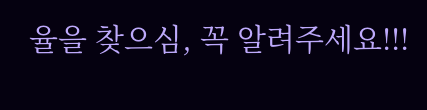율을 찾으심, 꼭 알려주세요!!!